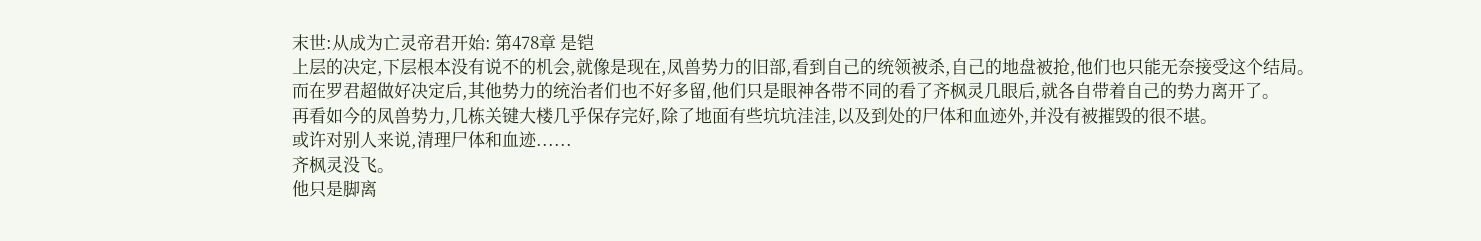末世:从成为亡灵帝君开始: 第478章 是铠
上层的决定,下层根本没有说不的机会,就像是现在,凤兽势力的旧部,看到自己的统领被杀,自己的地盘被抢,他们也只能无奈接受这个结局。
而在罗君超做好决定后,其他势力的统治者们也不好多留,他们只是眼神各带不同的看了齐枫灵几眼后,就各自带着自己的势力离开了。
再看如今的凤兽势力,几栋关键大楼几乎保存完好,除了地面有些坑坑洼洼,以及到处的尸体和血迹外,并没有被摧毁的很不堪。
或许对别人来说,清理尸体和血迹......
齐枫灵没飞。
他只是脚离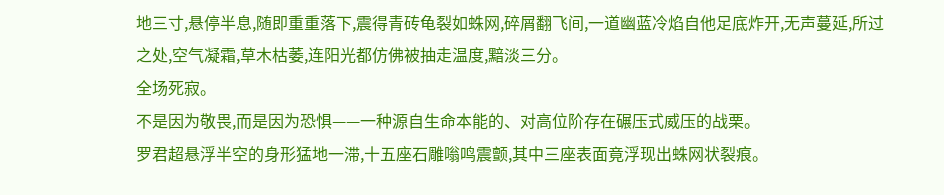地三寸,悬停半息,随即重重落下,震得青砖龟裂如蛛网,碎屑翻飞间,一道幽蓝冷焰自他足底炸开,无声蔓延,所过之处,空气凝霜,草木枯萎,连阳光都仿佛被抽走温度,黯淡三分。
全场死寂。
不是因为敬畏,而是因为恐惧——一种源自生命本能的、对高位阶存在碾压式威压的战栗。
罗君超悬浮半空的身形猛地一滞,十五座石雕嗡鸣震颤,其中三座表面竟浮现出蛛网状裂痕。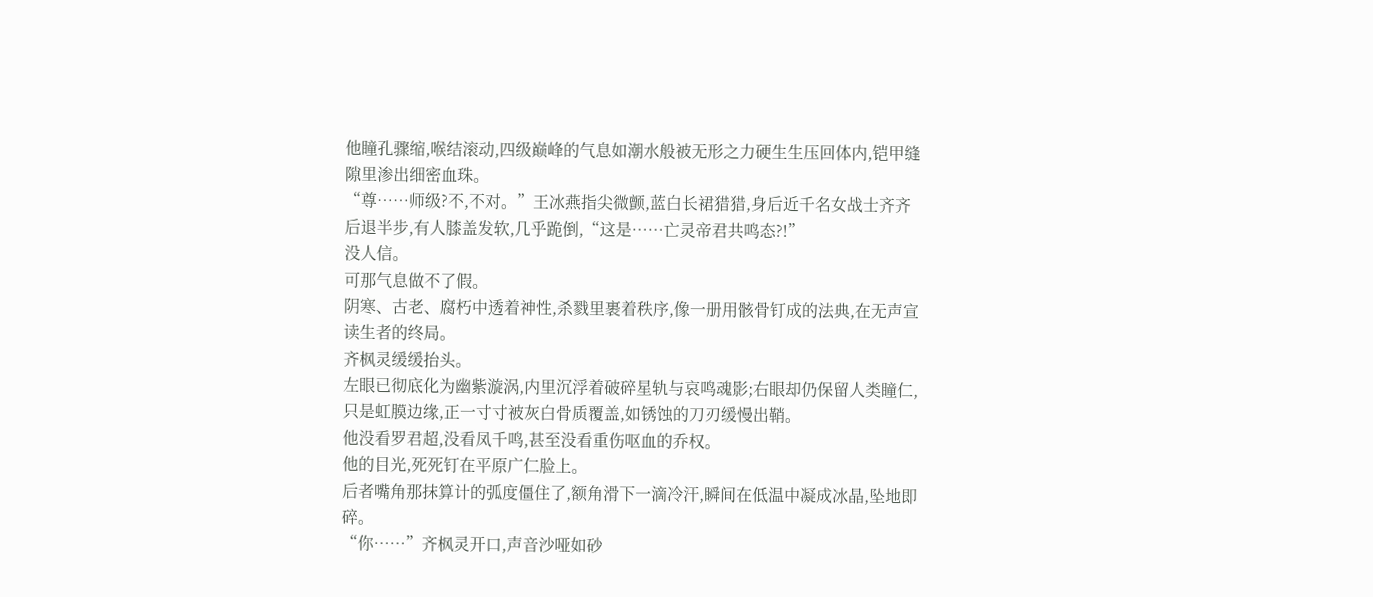他瞳孔骤缩,喉结滚动,四级巅峰的气息如潮水般被无形之力硬生生压回体内,铠甲缝隙里渗出细密血珠。
“尊……师级?不,不对。”王冰燕指尖微颤,蓝白长裙猎猎,身后近千名女战士齐齐后退半步,有人膝盖发软,几乎跪倒,“这是……亡灵帝君共鸣态?!”
没人信。
可那气息做不了假。
阴寒、古老、腐朽中透着神性,杀戮里裹着秩序,像一册用骸骨钉成的法典,在无声宣读生者的终局。
齐枫灵缓缓抬头。
左眼已彻底化为幽紫漩涡,内里沉浮着破碎星轨与哀鸣魂影;右眼却仍保留人类瞳仁,只是虹膜边缘,正一寸寸被灰白骨质覆盖,如锈蚀的刀刃缓慢出鞘。
他没看罗君超,没看凤千鸣,甚至没看重伤呕血的乔权。
他的目光,死死钉在平原广仁脸上。
后者嘴角那抹算计的弧度僵住了,额角滑下一滴冷汗,瞬间在低温中凝成冰晶,坠地即碎。
“你……”齐枫灵开口,声音沙哑如砂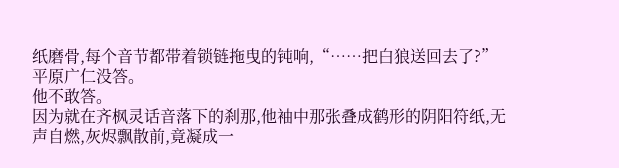纸磨骨,每个音节都带着锁链拖曳的钝响,“……把白狼送回去了?”
平原广仁没答。
他不敢答。
因为就在齐枫灵话音落下的刹那,他袖中那张叠成鹤形的阴阳符纸,无声自燃,灰烬飘散前,竟凝成一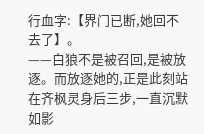行血字:【界门已断,她回不去了】。
——白狼不是被召回,是被放逐。而放逐她的,正是此刻站在齐枫灵身后三步,一直沉默如影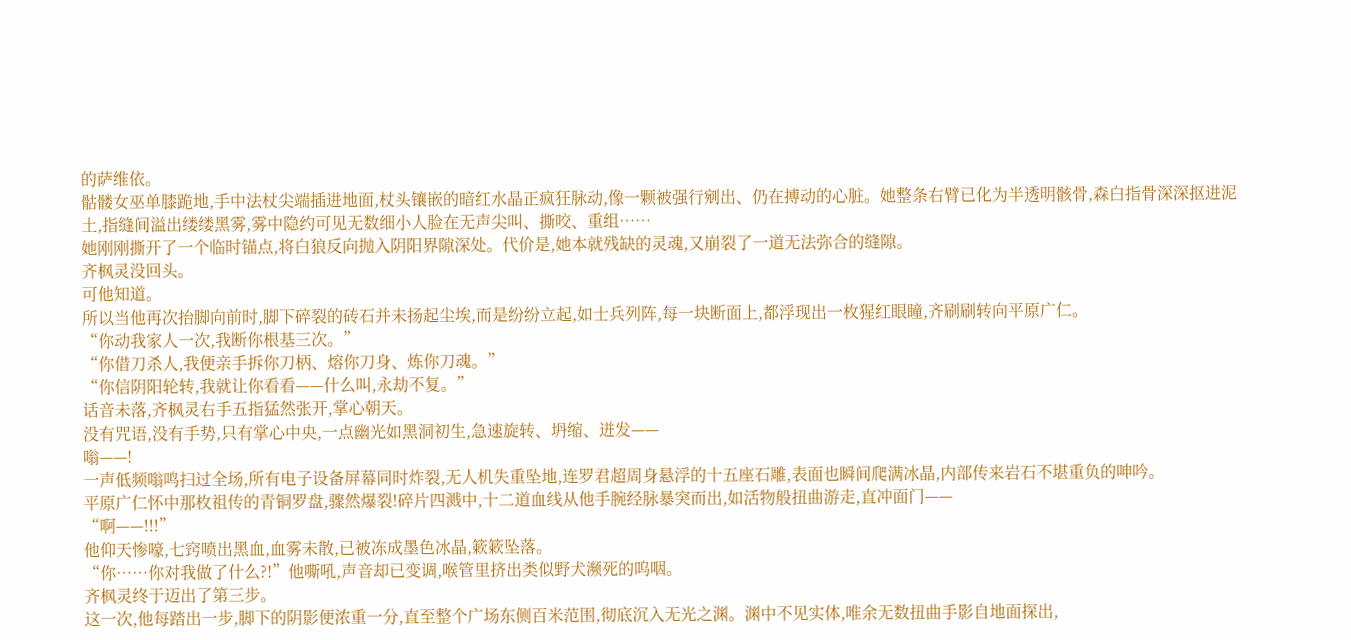的萨维依。
骷髅女巫单膝跪地,手中法杖尖端插进地面,杖头镶嵌的暗红水晶正疯狂脉动,像一颗被强行剜出、仍在搏动的心脏。她整条右臂已化为半透明骸骨,森白指骨深深抠进泥土,指缝间溢出缕缕黑雾,雾中隐约可见无数细小人脸在无声尖叫、撕咬、重组……
她刚刚撕开了一个临时锚点,将白狼反向抛入阴阳界隙深处。代价是,她本就残缺的灵魂,又崩裂了一道无法弥合的缝隙。
齐枫灵没回头。
可他知道。
所以当他再次抬脚向前时,脚下碎裂的砖石并未扬起尘埃,而是纷纷立起,如士兵列阵,每一块断面上,都浮现出一枚猩红眼瞳,齐刷刷转向平原广仁。
“你动我家人一次,我断你根基三次。”
“你借刀杀人,我便亲手拆你刀柄、熔你刀身、炼你刀魂。”
“你信阴阳轮转,我就让你看看——什么叫,永劫不复。”
话音未落,齐枫灵右手五指猛然张开,掌心朝天。
没有咒语,没有手势,只有掌心中央,一点幽光如黑洞初生,急速旋转、坍缩、迸发——
嗡——!
一声低频嗡鸣扫过全场,所有电子设备屏幕同时炸裂,无人机失重坠地,连罗君超周身悬浮的十五座石雕,表面也瞬间爬满冰晶,内部传来岩石不堪重负的呻吟。
平原广仁怀中那枚祖传的青铜罗盘,骤然爆裂!碎片四溅中,十二道血线从他手腕经脉暴突而出,如活物般扭曲游走,直冲面门——
“啊——!!!”
他仰天惨嚎,七窍喷出黑血,血雾未散,已被冻成墨色冰晶,簌簌坠落。
“你……你对我做了什么?!”他嘶吼,声音却已变调,喉管里挤出类似野犬濒死的呜咽。
齐枫灵终于迈出了第三步。
这一次,他每踏出一步,脚下的阴影便浓重一分,直至整个广场东侧百米范围,彻底沉入无光之渊。渊中不见实体,唯余无数扭曲手影自地面探出,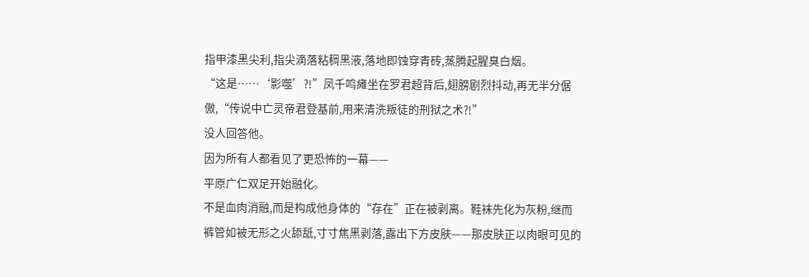指甲漆黑尖利,指尖滴落粘稠黑液,落地即蚀穿青砖,蒸腾起腥臭白烟。
“这是……‘影噬’?!”凤千鸣瘫坐在罗君超背后,翅膀剧烈抖动,再无半分倨傲,“传说中亡灵帝君登基前,用来清洗叛徒的刑狱之术?!”
没人回答他。
因为所有人都看见了更恐怖的一幕——
平原广仁双足开始融化。
不是血肉消融,而是构成他身体的“存在”正在被剥离。鞋袜先化为灰粉,继而裤管如被无形之火舔舐,寸寸焦黑剥落,露出下方皮肤——那皮肤正以肉眼可见的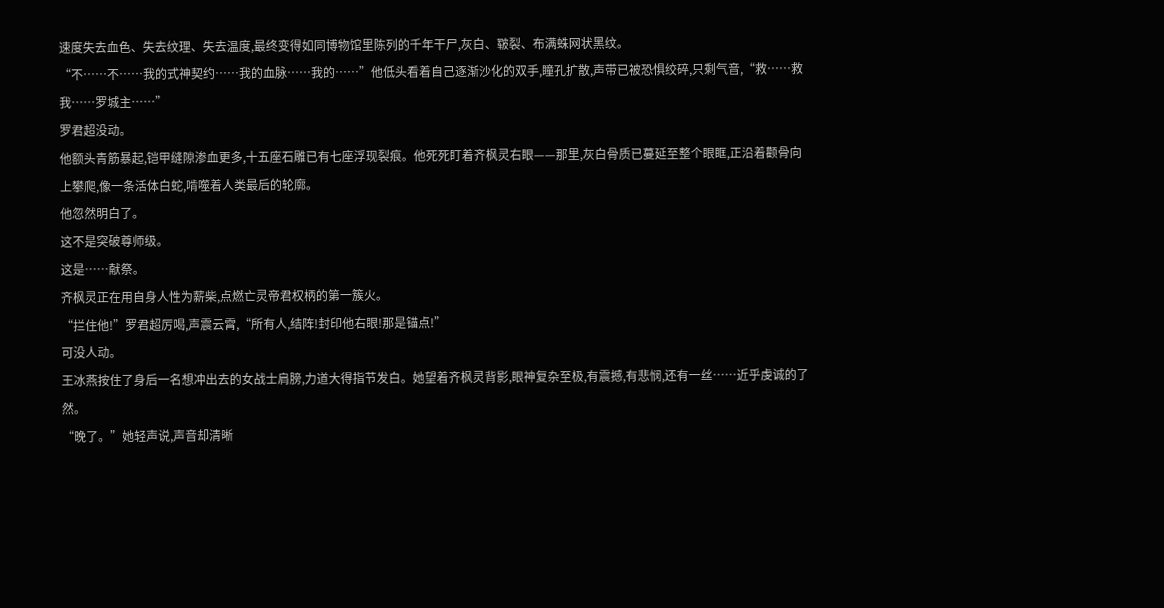速度失去血色、失去纹理、失去温度,最终变得如同博物馆里陈列的千年干尸,灰白、皲裂、布满蛛网状黑纹。
“不……不……我的式神契约……我的血脉……我的……”他低头看着自己逐渐沙化的双手,瞳孔扩散,声带已被恐惧绞碎,只剩气音,“救……救我……罗城主……”
罗君超没动。
他额头青筋暴起,铠甲缝隙渗血更多,十五座石雕已有七座浮现裂痕。他死死盯着齐枫灵右眼——那里,灰白骨质已蔓延至整个眼眶,正沿着颧骨向上攀爬,像一条活体白蛇,啃噬着人类最后的轮廓。
他忽然明白了。
这不是突破尊师级。
这是……献祭。
齐枫灵正在用自身人性为薪柴,点燃亡灵帝君权柄的第一簇火。
“拦住他!”罗君超厉喝,声震云霄,“所有人,结阵!封印他右眼!那是锚点!”
可没人动。
王冰燕按住了身后一名想冲出去的女战士肩膀,力道大得指节发白。她望着齐枫灵背影,眼神复杂至极,有震撼,有悲悯,还有一丝……近乎虔诚的了然。
“晚了。”她轻声说,声音却清晰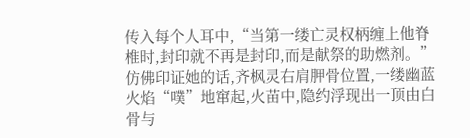传入每个人耳中,“当第一缕亡灵权柄缠上他脊椎时,封印就不再是封印,而是献祭的助燃剂。”
仿佛印证她的话,齐枫灵右肩胛骨位置,一缕幽蓝火焰“噗”地窜起,火苗中,隐约浮现出一顶由白骨与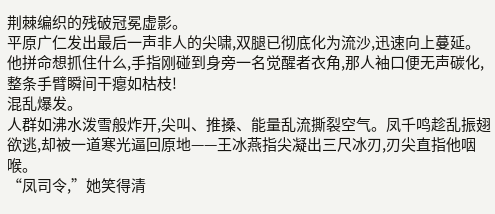荆棘编织的残破冠冕虚影。
平原广仁发出最后一声非人的尖啸,双腿已彻底化为流沙,迅速向上蔓延。他拼命想抓住什么,手指刚碰到身旁一名觉醒者衣角,那人袖口便无声碳化,整条手臂瞬间干瘪如枯枝!
混乱爆发。
人群如沸水泼雪般炸开,尖叫、推搡、能量乱流撕裂空气。凤千鸣趁乱振翅欲逃,却被一道寒光逼回原地——王冰燕指尖凝出三尺冰刃,刃尖直指他咽喉。
“凤司令,”她笑得清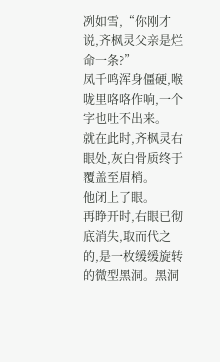冽如雪,“你刚才说,齐枫灵父亲是烂命一条?”
凤千鸣浑身僵硬,喉咙里咯咯作响,一个字也吐不出来。
就在此时,齐枫灵右眼处,灰白骨质终于覆盖至眉梢。
他闭上了眼。
再睁开时,右眼已彻底消失,取而代之的,是一枚缓缓旋转的微型黑洞。黑洞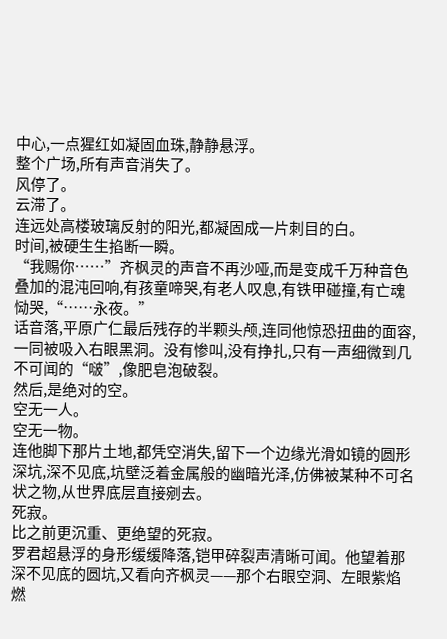中心,一点猩红如凝固血珠,静静悬浮。
整个广场,所有声音消失了。
风停了。
云滞了。
连远处高楼玻璃反射的阳光,都凝固成一片刺目的白。
时间,被硬生生掐断一瞬。
“我赐你……”齐枫灵的声音不再沙哑,而是变成千万种音色叠加的混沌回响,有孩童啼哭,有老人叹息,有铁甲碰撞,有亡魂恸哭,“……永夜。”
话音落,平原广仁最后残存的半颗头颅,连同他惊恐扭曲的面容,一同被吸入右眼黑洞。没有惨叫,没有挣扎,只有一声细微到几不可闻的“啵”,像肥皂泡破裂。
然后,是绝对的空。
空无一人。
空无一物。
连他脚下那片土地,都凭空消失,留下一个边缘光滑如镜的圆形深坑,深不见底,坑壁泛着金属般的幽暗光泽,仿佛被某种不可名状之物,从世界底层直接剜去。
死寂。
比之前更沉重、更绝望的死寂。
罗君超悬浮的身形缓缓降落,铠甲碎裂声清晰可闻。他望着那深不见底的圆坑,又看向齐枫灵——那个右眼空洞、左眼紫焰燃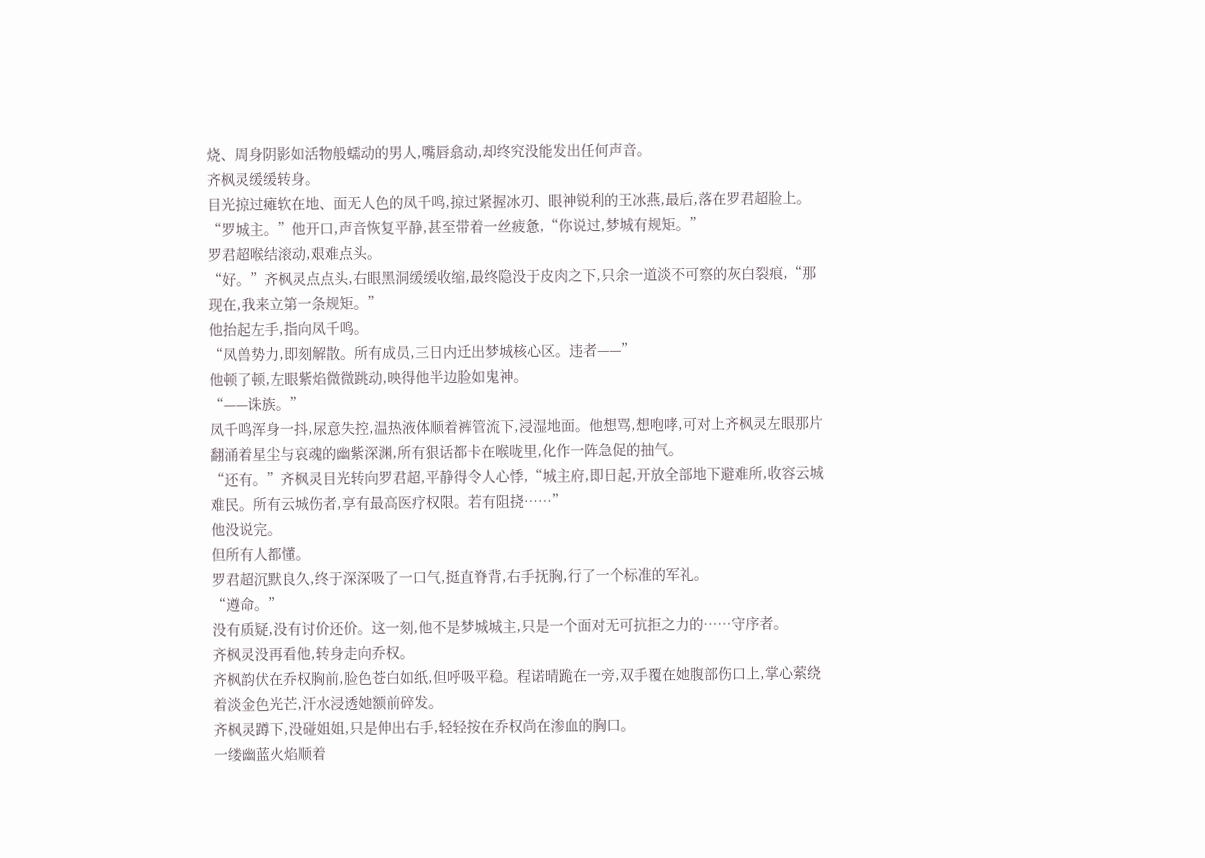烧、周身阴影如活物般蠕动的男人,嘴唇翕动,却终究没能发出任何声音。
齐枫灵缓缓转身。
目光掠过瘫软在地、面无人色的凤千鸣,掠过紧握冰刃、眼神锐利的王冰燕,最后,落在罗君超脸上。
“罗城主。”他开口,声音恢复平静,甚至带着一丝疲惫,“你说过,梦城有规矩。”
罗君超喉结滚动,艰难点头。
“好。”齐枫灵点点头,右眼黑洞缓缓收缩,最终隐没于皮肉之下,只余一道淡不可察的灰白裂痕,“那现在,我来立第一条规矩。”
他抬起左手,指向凤千鸣。
“凤兽势力,即刻解散。所有成员,三日内迁出梦城核心区。违者——”
他顿了顿,左眼紫焰微微跳动,映得他半边脸如鬼神。
“——诛族。”
凤千鸣浑身一抖,尿意失控,温热液体顺着裤管流下,浸湿地面。他想骂,想咆哮,可对上齐枫灵左眼那片翻涌着星尘与哀魂的幽紫深渊,所有狠话都卡在喉咙里,化作一阵急促的抽气。
“还有。”齐枫灵目光转向罗君超,平静得令人心悸,“城主府,即日起,开放全部地下避难所,收容云城难民。所有云城伤者,享有最高医疗权限。若有阻挠……”
他没说完。
但所有人都懂。
罗君超沉默良久,终于深深吸了一口气,挺直脊背,右手抚胸,行了一个标准的军礼。
“遵命。”
没有质疑,没有讨价还价。这一刻,他不是梦城城主,只是一个面对无可抗拒之力的……守序者。
齐枫灵没再看他,转身走向乔权。
齐枫韵伏在乔权胸前,脸色苍白如纸,但呼吸平稳。程诺晴跪在一旁,双手覆在她腹部伤口上,掌心萦绕着淡金色光芒,汗水浸透她额前碎发。
齐枫灵蹲下,没碰姐姐,只是伸出右手,轻轻按在乔权尚在渗血的胸口。
一缕幽蓝火焰顺着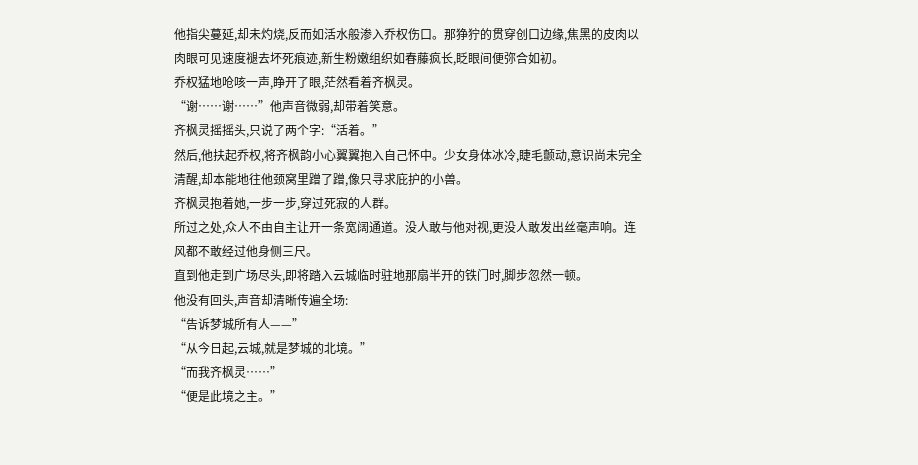他指尖蔓延,却未灼烧,反而如活水般渗入乔权伤口。那狰狞的贯穿创口边缘,焦黑的皮肉以肉眼可见速度褪去坏死痕迹,新生粉嫩组织如春藤疯长,眨眼间便弥合如初。
乔权猛地呛咳一声,睁开了眼,茫然看着齐枫灵。
“谢……谢……”他声音微弱,却带着笑意。
齐枫灵摇摇头,只说了两个字:“活着。”
然后,他扶起乔权,将齐枫韵小心翼翼抱入自己怀中。少女身体冰冷,睫毛颤动,意识尚未完全清醒,却本能地往他颈窝里蹭了蹭,像只寻求庇护的小兽。
齐枫灵抱着她,一步一步,穿过死寂的人群。
所过之处,众人不由自主让开一条宽阔通道。没人敢与他对视,更没人敢发出丝毫声响。连风都不敢经过他身侧三尺。
直到他走到广场尽头,即将踏入云城临时驻地那扇半开的铁门时,脚步忽然一顿。
他没有回头,声音却清晰传遍全场:
“告诉梦城所有人——”
“从今日起,云城,就是梦城的北境。”
“而我齐枫灵……”
“便是此境之主。”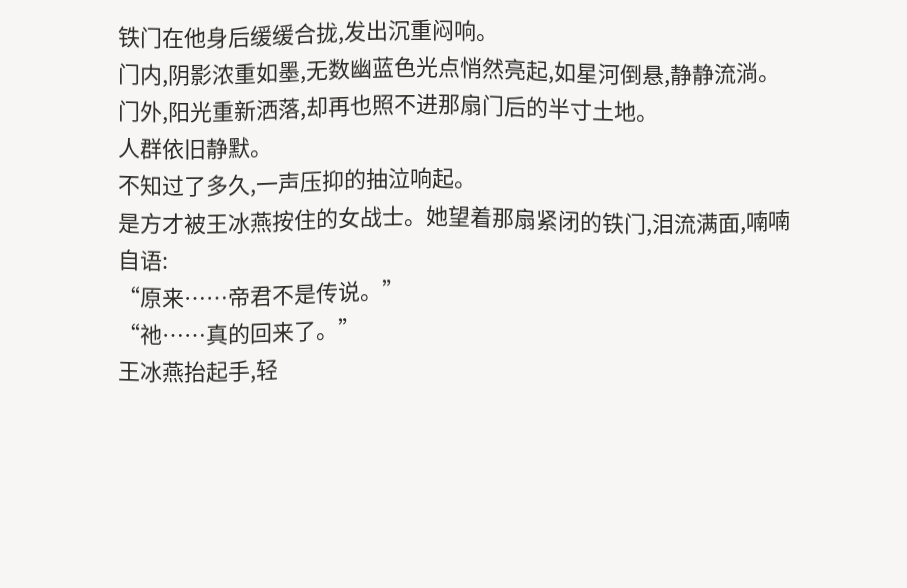铁门在他身后缓缓合拢,发出沉重闷响。
门内,阴影浓重如墨,无数幽蓝色光点悄然亮起,如星河倒悬,静静流淌。
门外,阳光重新洒落,却再也照不进那扇门后的半寸土地。
人群依旧静默。
不知过了多久,一声压抑的抽泣响起。
是方才被王冰燕按住的女战士。她望着那扇紧闭的铁门,泪流满面,喃喃自语:
“原来……帝君不是传说。”
“祂……真的回来了。”
王冰燕抬起手,轻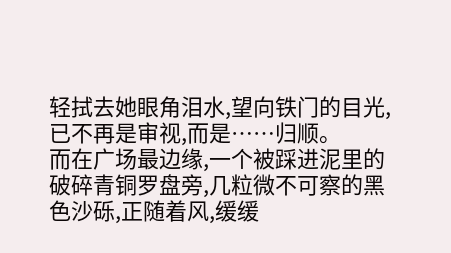轻拭去她眼角泪水,望向铁门的目光,已不再是审视,而是……归顺。
而在广场最边缘,一个被踩进泥里的破碎青铜罗盘旁,几粒微不可察的黑色沙砾,正随着风,缓缓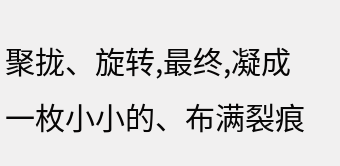聚拢、旋转,最终,凝成一枚小小的、布满裂痕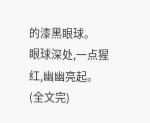的漆黑眼球。
眼球深处,一点猩红,幽幽亮起。
(全文完)